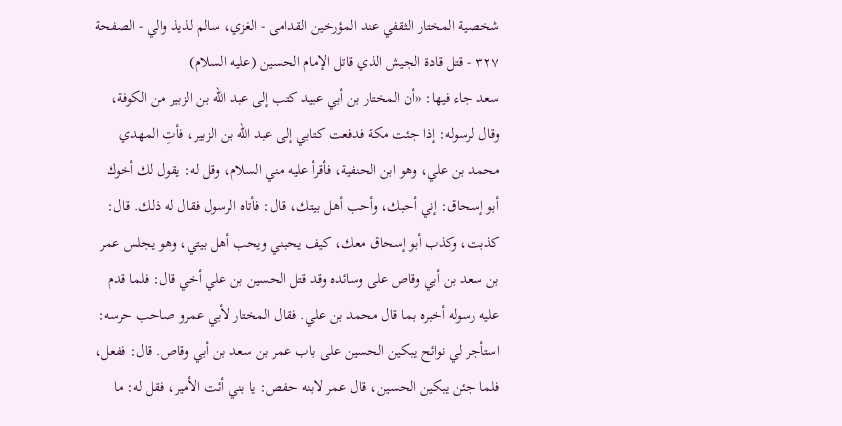شخصية المختار الثقفي عند المؤرخين القدامى - الغزي، سالم لذيذ والي - الصفحة ٣٢٧ - قتل قادة الجيش الذي قاتل الإمام الحسين (عليه السلام)
سعد جاء فيها: «أن المختار بن أبي عبيد كتب إلى عبد الله بن الزبير من الكوفة، وقال لرسوله: إذا جئت مكة فدفعت كتابي إلى عبد الله بن الزبير، فأتِ المهدي محمد بن علي، وهو ابن الحنفية، فأقرأ عليه مني السلام، وقل له: يقول لك أخوك أبو إسحاق: إني أحبك، وأحب أهل بيتك، قال: فأتاه الرسول فقال له ذلك. قال: كذبت، وكذب أبو إسحاق معك، كيف يحبني ويحب أهل بيتي، وهو يجلس عمر بن سعد بن أبي وقاص على وسائده وقد قتل الحسين بن علي أخي قال: فلما قدم عليه رسوله أخبره بما قال محمد بن علي. فقال المختار لأبي عمرو صاحب حرسه: استأجر لي نوائح يبكين الحسين على باب عمر بن سعد بن أبي وقاص. قال: ففعل، فلما جئن يبكين الحسين، قال عمر لابنه حفص: يا بني أئت الأمير، فقل له: ما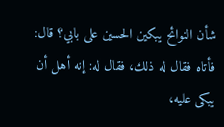شأن النوائح يبكين الحسين على بابي؟ قال: فأتاه فقال له ذلك، فقال له: إنه أهل أن يبكى عليه،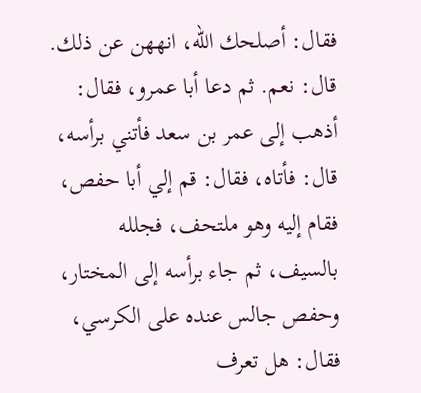فقال: أصلحك الله، انههن عن ذلك. قال: نعم. ثم دعا أبا عمرو، فقال: أذهب إلى عمر بن سعد فأتني برأسه، قال: فأتاه، فقال: قم إلي أبا حفص، فقام إليه وهو ملتحف، فجلله بالسيف، ثم جاء برأسه إلى المختار، وحفص جالس عنده على الكرسي، فقال: هل تعرف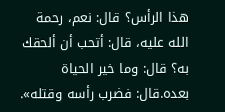هذا الرأس؟ قال: نعم، رحمة الله عليه، قال: أتحب أن ألحقك به؟ قال: وما خير الحياة بعده.قال: فضرب رأسه وقتله».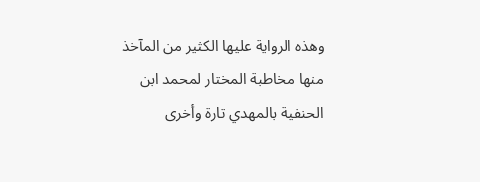وهذه الرواية عليها الكثير من المآخذ منها مخاطبة المختار لمحمد ابن الحنفية بالمهدي تارة وأخرى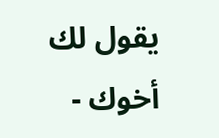يقول لك أخوك -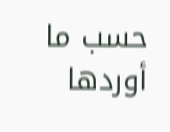حسب ما أوردها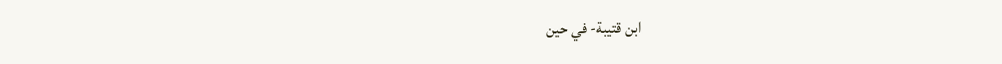ابن قتيبة- في حين